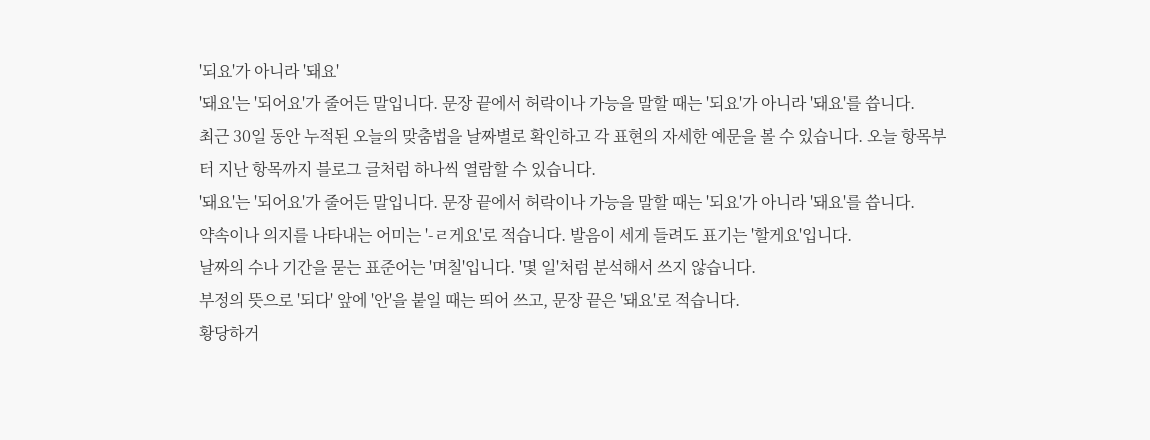'되요'가 아니라 '돼요'
'돼요'는 '되어요'가 줄어든 말입니다. 문장 끝에서 허락이나 가능을 말할 때는 '되요'가 아니라 '돼요'를 씁니다.
최근 30일 동안 누적된 오늘의 맞춤법을 날짜별로 확인하고 각 표현의 자세한 예문을 볼 수 있습니다. 오늘 항목부터 지난 항목까지 블로그 글처럼 하나씩 열람할 수 있습니다.
'돼요'는 '되어요'가 줄어든 말입니다. 문장 끝에서 허락이나 가능을 말할 때는 '되요'가 아니라 '돼요'를 씁니다.
약속이나 의지를 나타내는 어미는 '-ㄹ게요'로 적습니다. 발음이 세게 들려도 표기는 '할게요'입니다.
날짜의 수나 기간을 묻는 표준어는 '며칠'입니다. '몇 일'처럼 분석해서 쓰지 않습니다.
부정의 뜻으로 '되다' 앞에 '안'을 붙일 때는 띄어 쓰고, 문장 끝은 '돼요'로 적습니다.
황당하거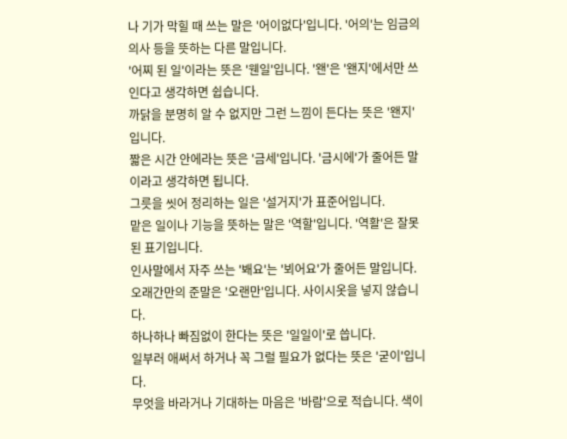나 기가 막힐 때 쓰는 말은 '어이없다'입니다. '어의'는 임금의 의사 등을 뜻하는 다른 말입니다.
'어찌 된 일'이라는 뜻은 '웬일'입니다. '왠'은 '왠지'에서만 쓰인다고 생각하면 쉽습니다.
까닭을 분명히 알 수 없지만 그런 느낌이 든다는 뜻은 '왠지'입니다.
짧은 시간 안에라는 뜻은 '금세'입니다. '금시에'가 줄어든 말이라고 생각하면 됩니다.
그릇을 씻어 정리하는 일은 '설거지'가 표준어입니다.
맡은 일이나 기능을 뜻하는 말은 '역할'입니다. '역활'은 잘못된 표기입니다.
인사말에서 자주 쓰는 '봬요'는 '뵈어요'가 줄어든 말입니다.
오래간만의 준말은 '오랜만'입니다. 사이시옷을 넣지 않습니다.
하나하나 빠짐없이 한다는 뜻은 '일일이'로 씁니다.
일부러 애써서 하거나 꼭 그럴 필요가 없다는 뜻은 '굳이'입니다.
무엇을 바라거나 기대하는 마음은 '바람'으로 적습니다. 색이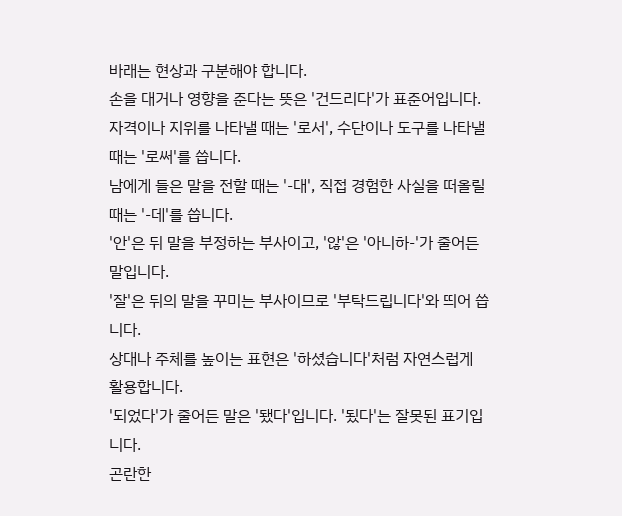바래는 현상과 구분해야 합니다.
손을 대거나 영향을 준다는 뜻은 '건드리다'가 표준어입니다.
자격이나 지위를 나타낼 때는 '로서', 수단이나 도구를 나타낼 때는 '로써'를 씁니다.
남에게 들은 말을 전할 때는 '-대', 직접 경험한 사실을 떠올릴 때는 '-데'를 씁니다.
'안'은 뒤 말을 부정하는 부사이고, '않'은 '아니하-'가 줄어든 말입니다.
'잘'은 뒤의 말을 꾸미는 부사이므로 '부탁드립니다'와 띄어 씁니다.
상대나 주체를 높이는 표현은 '하셨습니다'처럼 자연스럽게 활용합니다.
'되었다'가 줄어든 말은 '됐다'입니다. '됬다'는 잘못된 표기입니다.
곤란한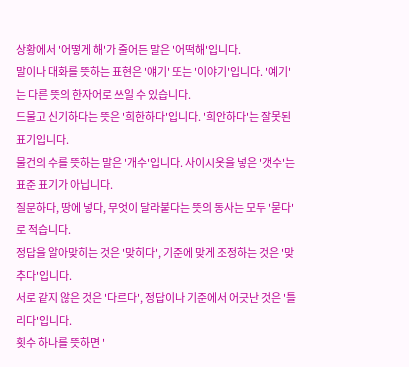상황에서 '어떻게 해'가 줄어든 말은 '어떡해'입니다.
말이나 대화를 뜻하는 표현은 '얘기' 또는 '이야기'입니다. '예기'는 다른 뜻의 한자어로 쓰일 수 있습니다.
드물고 신기하다는 뜻은 '희한하다'입니다. '희안하다'는 잘못된 표기입니다.
물건의 수를 뜻하는 말은 '개수'입니다. 사이시옷을 넣은 '갯수'는 표준 표기가 아닙니다.
질문하다, 땅에 넣다, 무엇이 달라붙다는 뜻의 동사는 모두 '묻다'로 적습니다.
정답을 알아맞히는 것은 '맞히다', 기준에 맞게 조정하는 것은 '맞추다'입니다.
서로 같지 않은 것은 '다르다', 정답이나 기준에서 어긋난 것은 '틀리다'입니다.
횟수 하나를 뜻하면 '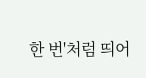한 번'처럼 띄어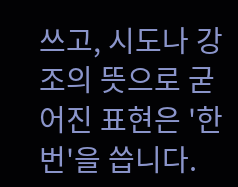쓰고, 시도나 강조의 뜻으로 굳어진 표현은 '한번'을 씁니다.